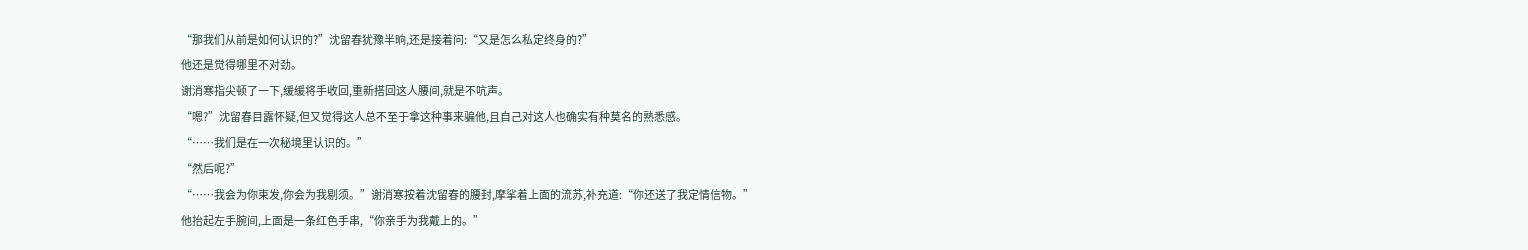“那我们从前是如何认识的?”沈留春犹豫半晌,还是接着问:“又是怎么私定终身的?”
他还是觉得哪里不对劲。
谢消寒指尖顿了一下,缓缓将手收回,重新搭回这人腰间,就是不吭声。
“嗯?”沈留春目露怀疑,但又觉得这人总不至于拿这种事来骗他,且自己对这人也确实有种莫名的熟悉感。
“……我们是在一次秘境里认识的。”
“然后呢?”
“……我会为你束发,你会为我剔须。”谢消寒按着沈留春的腰封,摩挲着上面的流苏,补充道:“你还送了我定情信物。”
他抬起左手腕间,上面是一条红色手串,“你亲手为我戴上的。”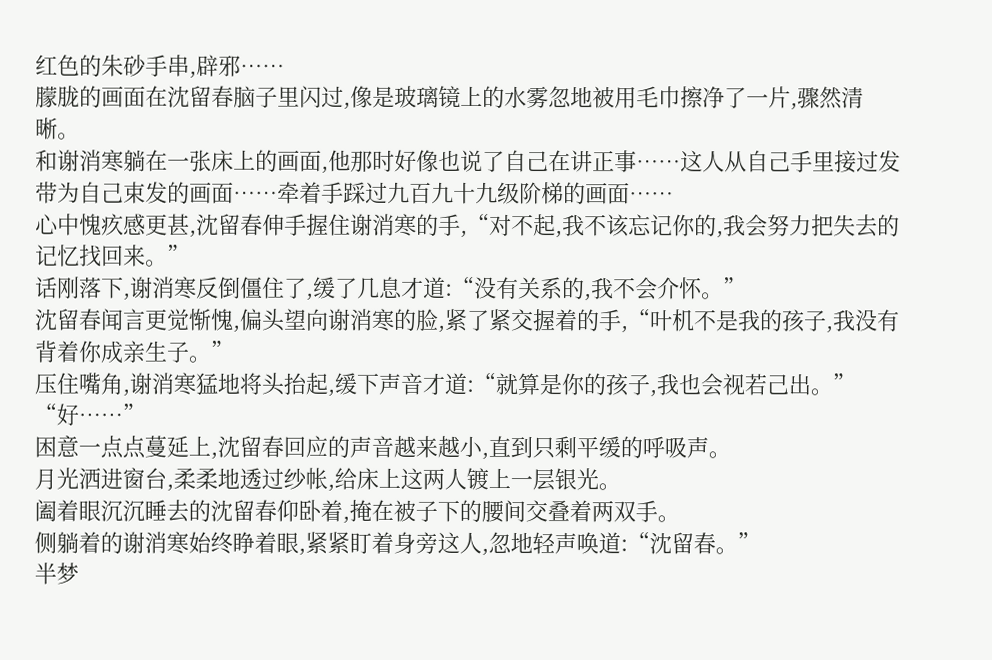红色的朱砂手串,辟邪……
朦胧的画面在沈留春脑子里闪过,像是玻璃镜上的水雾忽地被用毛巾擦净了一片,骤然清晰。
和谢消寒躺在一张床上的画面,他那时好像也说了自己在讲正事……这人从自己手里接过发带为自己束发的画面……牵着手踩过九百九十九级阶梯的画面……
心中愧疚感更甚,沈留春伸手握住谢消寒的手,“对不起,我不该忘记你的,我会努力把失去的记忆找回来。”
话刚落下,谢消寒反倒僵住了,缓了几息才道:“没有关系的,我不会介怀。”
沈留春闻言更觉惭愧,偏头望向谢消寒的脸,紧了紧交握着的手,“叶机不是我的孩子,我没有背着你成亲生子。”
压住嘴角,谢消寒猛地将头抬起,缓下声音才道:“就算是你的孩子,我也会视若己出。”
“好……”
困意一点点蔓延上,沈留春回应的声音越来越小,直到只剩平缓的呼吸声。
月光洒进窗台,柔柔地透过纱帐,给床上这两人镀上一层银光。
阖着眼沉沉睡去的沈留春仰卧着,掩在被子下的腰间交叠着两双手。
侧躺着的谢消寒始终睁着眼,紧紧盯着身旁这人,忽地轻声唤道:“沈留春。”
半梦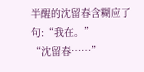半醒的沈留春含糊应了句:“我在。”
“沈留春……”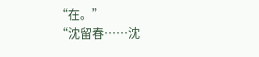“在。”
“沈留春……沈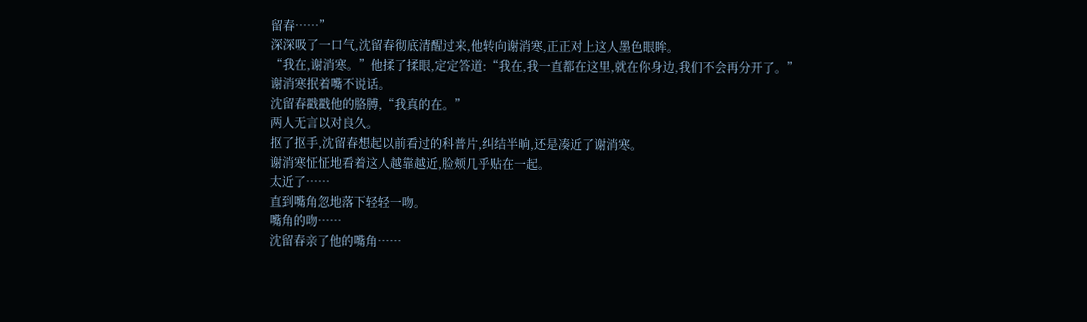留春……”
深深吸了一口气,沈留春彻底清醒过来,他转向谢消寒,正正对上这人墨色眼眸。
“我在,谢消寒。”他揉了揉眼,定定答道:“我在,我一直都在这里,就在你身边,我们不会再分开了。”
谢消寒抿着嘴不说话。
沈留春戳戳他的胳膊,“我真的在。”
两人无言以对良久。
抠了抠手,沈留春想起以前看过的科普片,纠结半晌,还是凑近了谢消寒。
谢消寒怔怔地看着这人越靠越近,脸颊几乎贴在一起。
太近了……
直到嘴角忽地落下轻轻一吻。
嘴角的吻……
沈留春亲了他的嘴角……